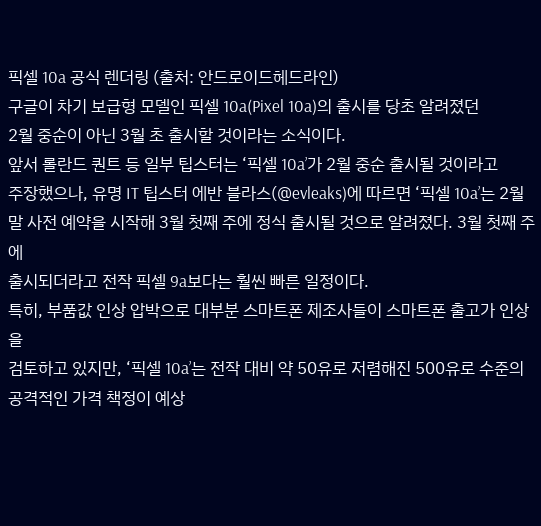픽셀 10a 공식 렌더링 (출처: 안드로이드헤드라인)
구글이 차기 보급형 모델인 픽셀 10a(Pixel 10a)의 출시를 당초 알려졌던
2월 중순이 아닌 3월 초 출시할 것이라는 소식이다.
앞서 롤란드 퀀트 등 일부 팁스터는 ‘픽셀 10a’가 2월 중순 출시될 것이라고
주장했으나, 유명 IT 팁스터 에반 블라스(@evleaks)에 따르면 ‘픽셀 10a’는 2월
말 사전 예약을 시작해 3월 첫째 주에 정식 출시될 것으로 알려졌다. 3월 첫째 주에
출시되더라고 전작 픽셀 9a보다는 훨씬 빠른 일정이다.
특히, 부품값 인상 압박으로 대부분 스마트폰 제조사들이 스마트폰 출고가 인상을
검토하고 있지만, ‘픽셀 10a’는 전작 대비 약 50유로 저렴해진 500유로 수준의
공격적인 가격 책정이 예상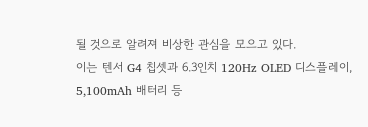될 것으로 알려져 비상한 관심을 모으고 있다.
이는 텐서 G4 칩셋과 6.3인치 120Hz OLED 디스플레이, 5,100mAh 배터리 등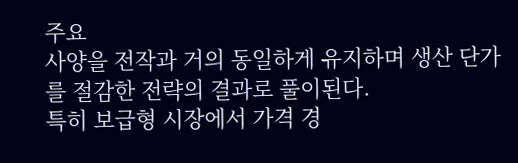주요
사양을 전작과 거의 동일하게 유지하며 생산 단가를 절감한 전략의 결과로 풀이된다.
특히 보급형 시장에서 가격 경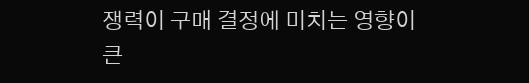쟁력이 구매 결정에 미치는 영향이 큰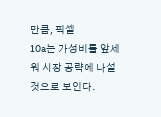만큼, 픽셀
10a는 가성비를 앞세워 시장 공략에 나설 것으로 보인다.